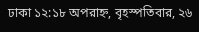ঢাকা ১২:১৮ অপরাহ্ন, বৃহস্পতিবার, ২৬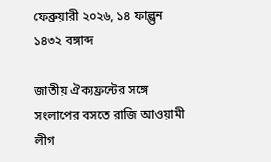ফেব্রুয়ারী ২০২৬, ১৪ ফাল্গুন ১৪৩২ বঙ্গাব্দ

জাতীয় ঐক্যফ্রন্টের সঙ্গে সংলাপের বসতে রাজি আওয়ামী লীগ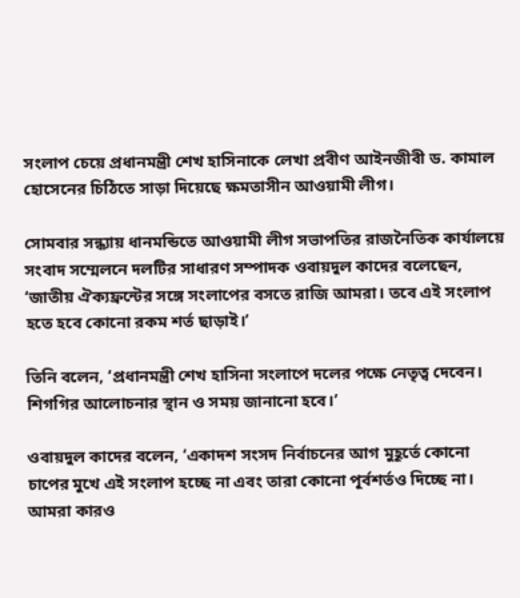সংলাপ চেয়ে প্রধানমন্ত্রী শেখ হাসিনাকে লেখা প্রবীণ আইনজীবী ড. কামাল হোসেনের চিঠিতে সাড়া দিয়েছে ক্ষমতাসীন আওয়ামী লীগ।

সোমবার সন্ধ্যায় ধানমন্ডিতে আওয়ামী লীগ সভাপতির রাজনৈতিক কার্যালয়ে সংবাদ সম্মেলনে দলটির সাধারণ সম্পাদক ওবায়দুল কাদের বলেছেন, ‘জাতীয় ঐক্যফ্রন্টের সঙ্গে সংলাপের বসতে রাজি আমরা। তবে এই সংলাপ হতে হবে কোনো রকম শর্ত ছাড়াই।’

তিনি বলেন, ‘প্রধানমন্ত্রী শেখ হাসিনা সংলাপে দলের পক্ষে নেতৃত্ব দেবেন। শিগগির আলোচনার স্থান ও সময় জানানো হবে।’

ওবায়দুল কাদের বলেন, ‘একাদশ সংসদ নির্বাচনের আগ মুহূর্তে কোনো চাপের মুখে এই সংলাপ হচ্ছে না এবং তারা কোনো পূর্বশর্তও দিচ্ছে না। আমরা কারও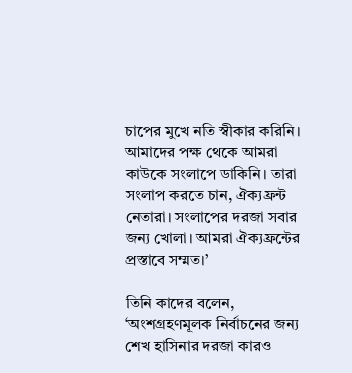চাপের মুখে নতি স্বীকার করিনি। আমাদের পক্ষ থেকে আমরা কাউকে সংলাপে ডাকিনি। তারা সংলাপ করতে চান, ঐক্যফ্রন্ট নেতারা। সংলাপের দরজা সবার জন্য খোলা। আমরা ঐক্যফ্রন্টের প্রস্তাবে সম্মত।’

তিনি কাদের বলেন, ‘অংশগ্রহণমূলক নির্বাচনের জন্য শেখ হাসিনার দরজা কারও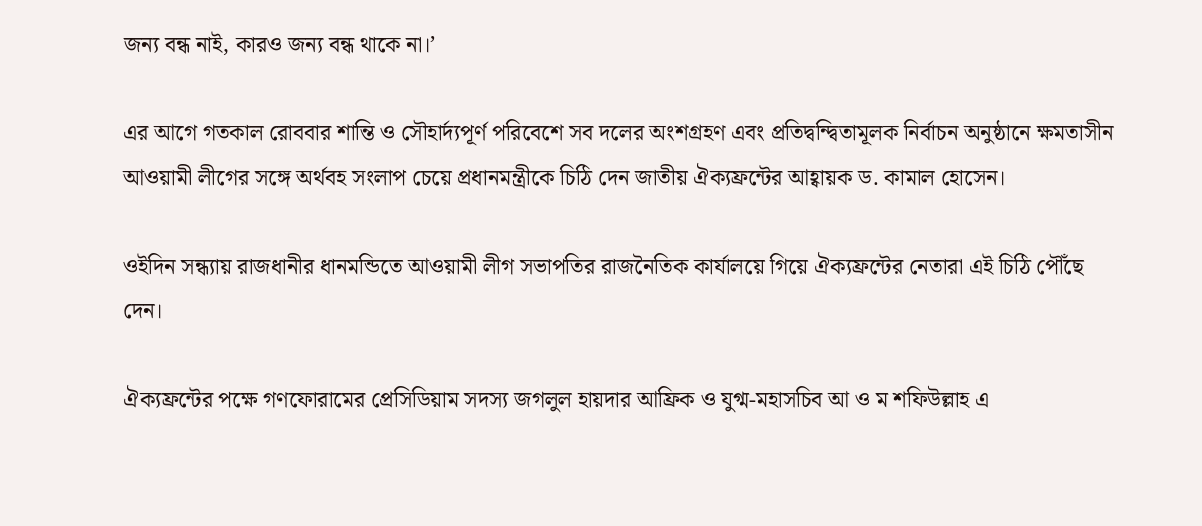জন্য বন্ধ নাই, কারও জন্য বন্ধ থাকে না।’

এর আগে গতকাল রোববার শান্তি ও সৌহার্দ্যপূর্ণ পরিবেশে সব দলের অংশগ্রহণ এবং প্রতিদ্বন্দ্বিতামূলক নির্বাচন অনুষ্ঠানে ক্ষমতাসীন আওয়ামী লীগের সঙ্গে অর্থবহ সংলাপ চেয়ে প্রধানমন্ত্রীকে চিঠি দেন জাতীয় ঐক্যফ্রন্টের আহ্বায়ক ড. কামাল হোসেন।

ওইদিন সন্ধ্যায় রাজধানীর ধানমন্ডিতে আওয়ামী লীগ সভাপতির রাজনৈতিক কার্যালয়ে গিয়ে ঐক্যফ্রন্টের নেতারা এই চিঠি পৌঁছে দেন।

ঐক্যফ্রন্টের পক্ষে গণফোরামের প্রেসিডিয়াম সদস্য জগলুল হায়দার আফ্রিক ও যুগ্ম-মহাসচিব আ ও ম শফিউল্লাহ এ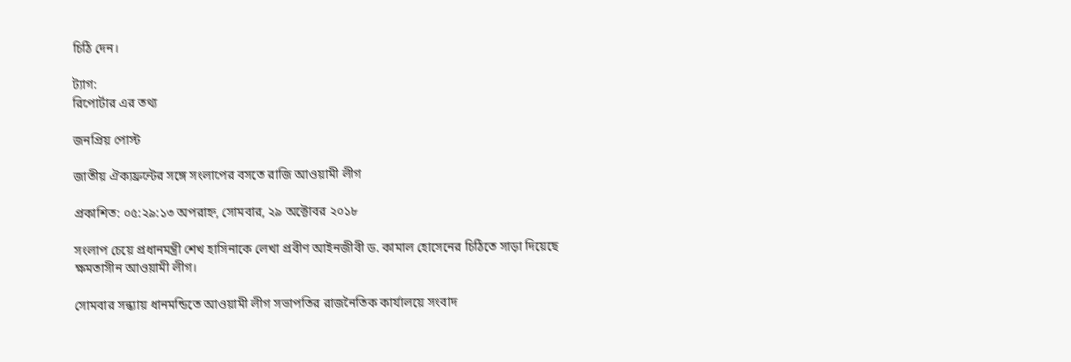চিঠি দেন।

ট্যাগ:
রিপোর্টার এর তথ্য

জনপ্রিয় পোস্ট

জাতীয় ঐক্যফ্রন্টের সঙ্গে সংলাপের বসতে রাজি আওয়ামী লীগ

প্রকাশিত: ০৫:২৯:১৩ অপরাহ্ন, সোমবার, ২৯ অক্টোবর ২০১৮

সংলাপ চেয়ে প্রধানমন্ত্রী শেখ হাসিনাকে লেখা প্রবীণ আইনজীবী ড. কামাল হোসেনের চিঠিতে সাড়া দিয়েছে ক্ষমতাসীন আওয়ামী লীগ।

সোমবার সন্ধ্যায় ধানমন্ডিতে আওয়ামী লীগ সভাপতির রাজনৈতিক কার্যালয়ে সংবাদ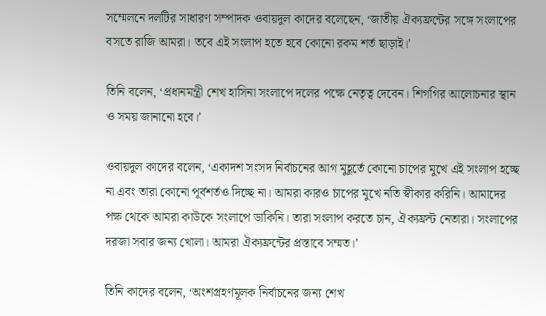সম্মেলনে দলটির সাধারণ সম্পাদক ওবায়দুল কাদের বলেছেন, ‘জাতীয় ঐক্যফ্রন্টের সঙ্গে সংলাপের বসতে রাজি আমরা। তবে এই সংলাপ হতে হবে কোনো রকম শর্ত ছাড়াই।’

তিনি বলেন, ‘প্রধানমন্ত্রী শেখ হাসিনা সংলাপে দলের পক্ষে নেতৃত্ব দেবেন। শিগগির আলোচনার স্থান ও সময় জানানো হবে।’

ওবায়দুল কাদের বলেন, ‘একাদশ সংসদ নির্বাচনের আগ মুহূর্তে কোনো চাপের মুখে এই সংলাপ হচ্ছে না এবং তারা কোনো পূর্বশর্তও দিচ্ছে না। আমরা কারও চাপের মুখে নতি স্বীকার করিনি। আমাদের পক্ষ থেকে আমরা কাউকে সংলাপে ডাকিনি। তারা সংলাপ করতে চান, ঐক্যফ্রন্ট নেতারা। সংলাপের দরজা সবার জন্য খোলা। আমরা ঐক্যফ্রন্টের প্রস্তাবে সম্মত।’

তিনি কাদের বলেন, ‘অংশগ্রহণমূলক নির্বাচনের জন্য শেখ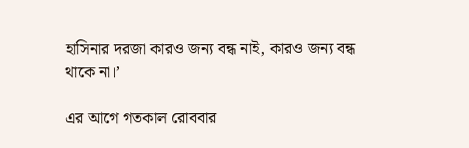হাসিনার দরজা কারও জন্য বন্ধ নাই, কারও জন্য বন্ধ থাকে না।’

এর আগে গতকাল রোববার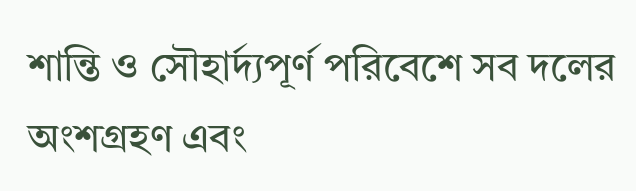শান্তি ও সৌহার্দ্যপূর্ণ পরিবেশে সব দলের অংশগ্রহণ এবং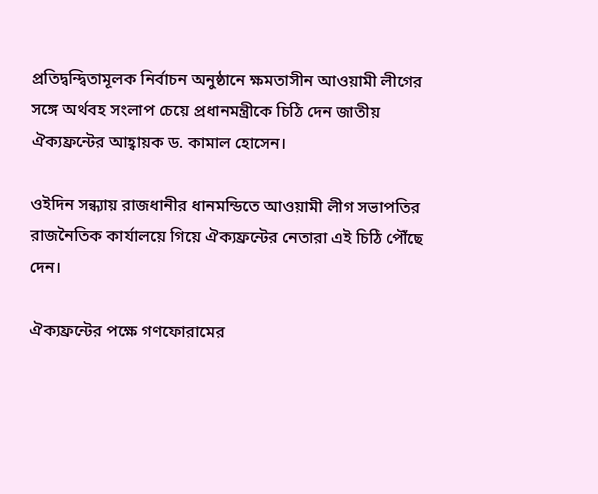প্রতিদ্বন্দ্বিতামূলক নির্বাচন অনুষ্ঠানে ক্ষমতাসীন আওয়ামী লীগের সঙ্গে অর্থবহ সংলাপ চেয়ে প্রধানমন্ত্রীকে চিঠি দেন জাতীয় ঐক্যফ্রন্টের আহ্বায়ক ড. কামাল হোসেন।

ওইদিন সন্ধ্যায় রাজধানীর ধানমন্ডিতে আওয়ামী লীগ সভাপতির রাজনৈতিক কার্যালয়ে গিয়ে ঐক্যফ্রন্টের নেতারা এই চিঠি পৌঁছে দেন।

ঐক্যফ্রন্টের পক্ষে গণফোরামের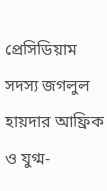প্রেসিডিয়াম সদস্য জগলুল হায়দার আফ্রিক ও যুগ্ম-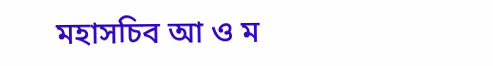মহাসচিব আ ও ম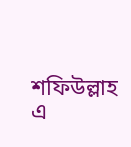শফিউল্লাহ এ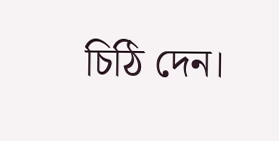চিঠি দেন।